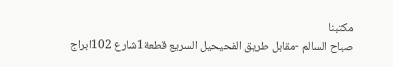مكتبنا
صباح السالم -مقابل طريق الفحيحيل السريع قطعة1شارع 102ابراج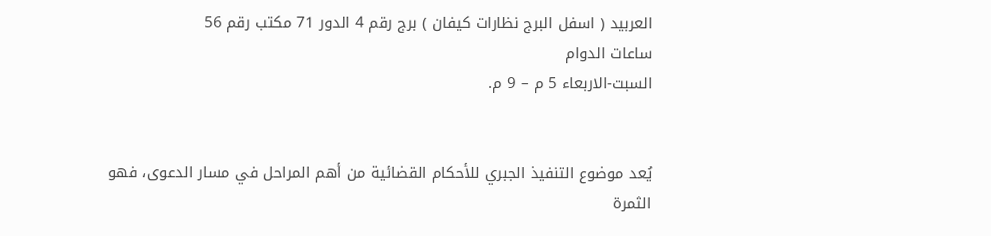العربيد ( اسفل البرج نظارات كيفان ) برج رقم 4 الدور 71 مكتب رقم 56
ساعات الدوام
السبت-الاربعاء 5 م – 9 م.


يُعد موضوع التنفيذ الجبري للأحكام القضائية من أهم المراحل في مسار الدعوى، فهو الثمرة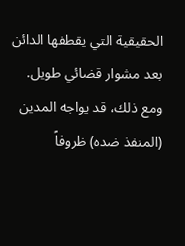الحقيقية التي يقطفها الدائن بعد مشوار قضائي طويل. ومع ذلك، قد يواجه المدين (المنفذ ضده) ظروفاً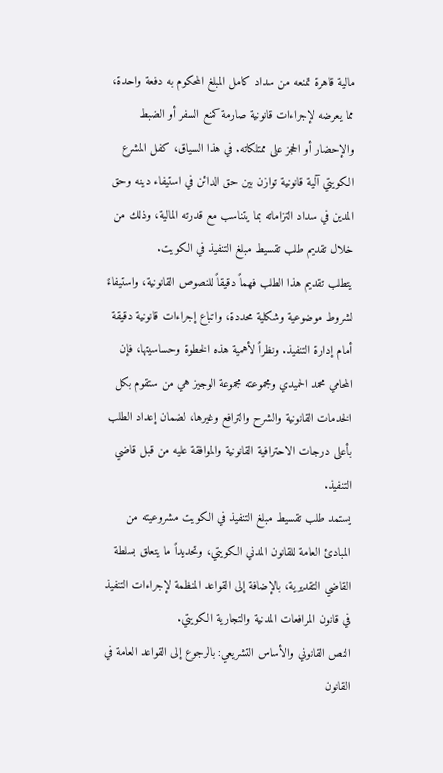مالية قاهرة تمنعه من سداد كامل المبلغ المحكوم به دفعة واحدة، مما يعرضه لإجراءات قانونية صارمة كمنع السفر أو الضبط والإحضار أو الحجز على ممتلكاته. في هذا السياق، كفل المشرع الكويتي آلية قانونية توازن بين حق الدائن في استيفاء دينه وحق المدين في سداد التزاماته بما يتناسب مع قدرته المالية، وذلك من خلال تقديم طلب تقسيط مبلغ التنفيذ في الكويت.
يتطلب تقديم هذا الطلب فهماً دقيقاً للنصوص القانونية، واستيفاءً لشروط موضوعية وشكلية محددة، واتباع إجراءات قانونية دقيقة أمام إدارة التنفيذ. ونظراً لأهمية هذه الخطوة وحساسيتها، فإن المحامي محمد الحميدي ومجموعته مجموعة الوجيز هي من ستقوم بكل الخدمات القانونية والشرح والترافع وغيرها، لضمان إعداد الطلب بأعلى درجات الاحترافية القانونية والموافقة عليه من قبل قاضي التنفيذ.
يستمد طلب تقسيط مبلغ التنفيذ في الكويت مشروعيته من المبادئ العامة للقانون المدني الكويتي، وتحديداً ما يتعلق بسلطة القاضي التقديرية، بالإضافة إلى القواعد المنظمة لإجراءات التنفيذ في قانون المرافعات المدنية والتجارية الكويتي.
النص القانوني والأساس التشريعي: بالرجوع إلى القواعد العامة في القانون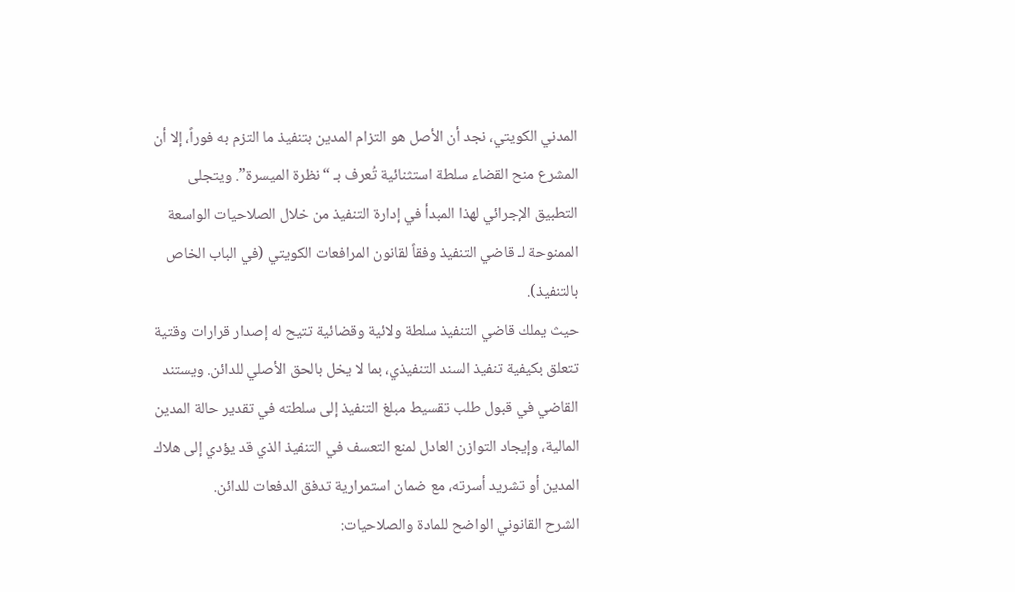المدني الكويتي، نجد أن الأصل هو التزام المدين بتنفيذ ما التزم به فوراً، إلا أن المشرع منح القضاء سلطة استثنائية تُعرف بـ “نظرة الميسرة”. ويتجلى التطبيق الإجرائي لهذا المبدأ في إدارة التنفيذ من خلال الصلاحيات الواسعة الممنوحة لـ قاضي التنفيذ وفقاً لقانون المرافعات الكويتي (في الباب الخاص بالتنفيذ).
حيث يملك قاضي التنفيذ سلطة ولائية وقضائية تتيح له إصدار قرارات وقتية تتعلق بكيفية تنفيذ السند التنفيذي، بما لا يخل بالحق الأصلي للدائن. ويستند القاضي في قبول طلب تقسيط مبلغ التنفيذ إلى سلطته في تقدير حالة المدين المالية، وإيجاد التوازن العادل لمنع التعسف في التنفيذ الذي قد يؤدي إلى هلاك المدين أو تشريد أسرته، مع ضمان استمرارية تدفق الدفعات للدائن.
الشرح القانوني الواضح للمادة والصلاحيات: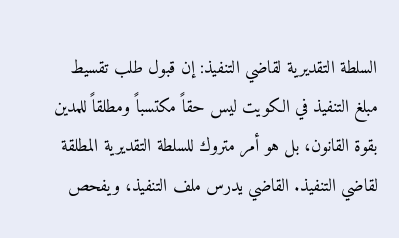السلطة التقديرية لقاضي التنفيذ: إن قبول طلب تقسيط مبلغ التنفيذ في الكويت ليس حقاً مكتسباً ومطلقاً للمدين بقوة القانون، بل هو أمر متروك للسلطة التقديرية المطلقة لقاضي التنفيذ. القاضي يدرس ملف التنفيذ، ويفحص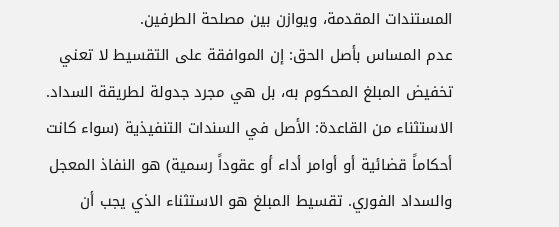المستندات المقدمة، ويوازن بين مصلحة الطرفين.
عدم المساس بأصل الحق: إن الموافقة على التقسيط لا تعني تخفيض المبلغ المحكوم به، بل هي مجرد جدولة لطريقة السداد.
الاستثناء من القاعدة: الأصل في السندات التنفيذية (سواء كانت أحكاماً قضائية أو أوامر أداء أو عقوداً رسمية) هو النفاذ المعجل والسداد الفوري. تقسيط المبلغ هو الاستثناء الذي يجب أن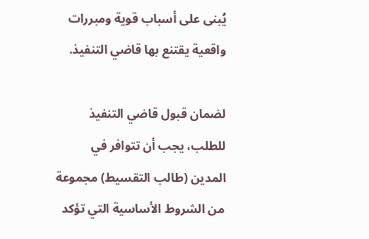يُبنى على أسباب قوية ومبررات واقعية يقتنع بها قاضي التنفيذ.

لضمان قبول قاضي التنفيذ للطلب، يجب أن تتوافر في المدين (طالب التقسيط) مجموعة من الشروط الأساسية التي تؤكد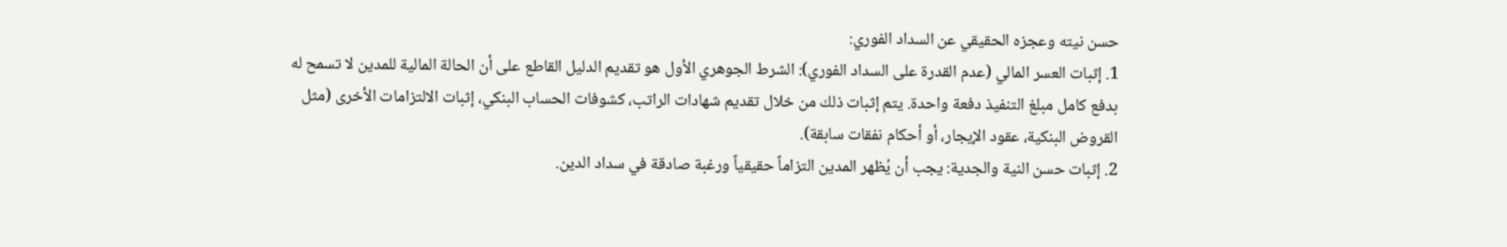حسن نيته وعجزه الحقيقي عن السداد الفوري:
1. إثبات العسر المالي (عدم القدرة على السداد الفوري): الشرط الجوهري الأول هو تقديم الدليل القاطع على أن الحالة المالية للمدين لا تسمح له بدفع كامل مبلغ التنفيذ دفعة واحدة. يتم إثبات ذلك من خلال تقديم شهادات الراتب، كشوفات الحساب البنكي، إثبات الالتزامات الأخرى (مثل القروض البنكية، عقود الإيجار، أو أحكام نفقات سابقة).
2. إثبات حسن النية والجدية: يجب أن يُظهر المدين التزاماً حقيقياً ورغبة صادقة في سداد الدين.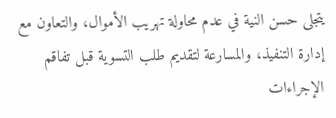يتجلى حسن النية في عدم محاولة تهريب الأموال، والتعاون مع إدارة التنفيذ، والمسارعة لتقديم طلب التسوية قبل تفاقم الإجراءات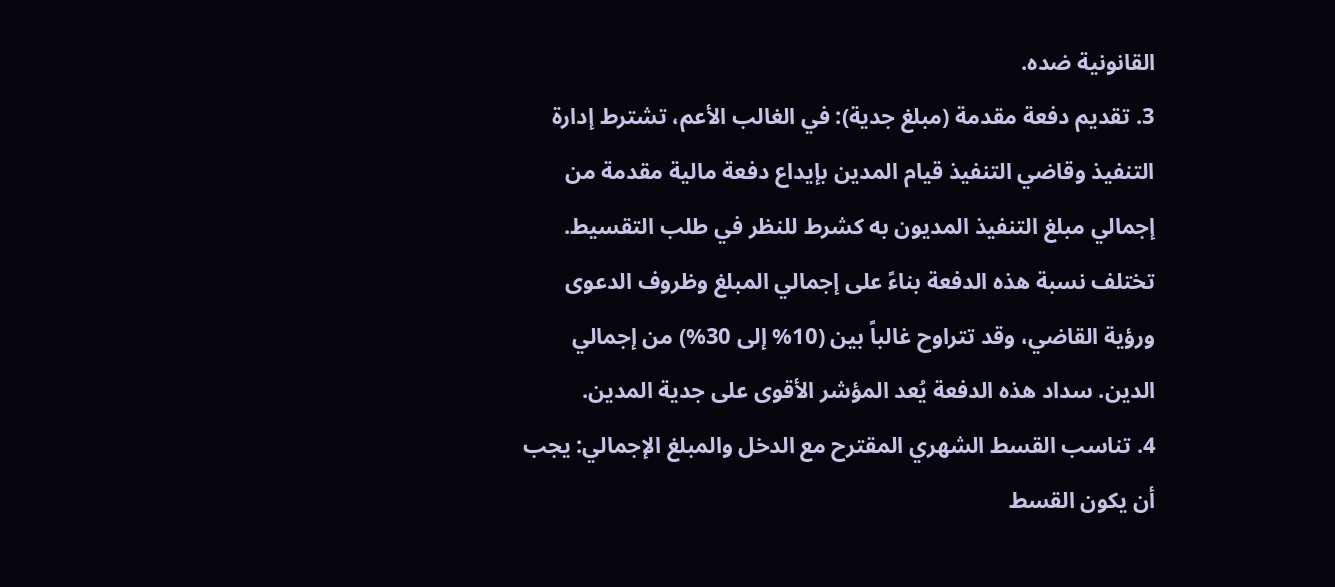القانونية ضده.
3. تقديم دفعة مقدمة (مبلغ جدية): في الغالب الأعم، تشترط إدارة التنفيذ وقاضي التنفيذ قيام المدين بإيداع دفعة مالية مقدمة من إجمالي مبلغ التنفيذ المديون به كشرط للنظر في طلب التقسيط. تختلف نسبة هذه الدفعة بناءً على إجمالي المبلغ وظروف الدعوى ورؤية القاضي، وقد تتراوح غالباً بين (10% إلى 30%) من إجمالي الدين. سداد هذه الدفعة يُعد المؤشر الأقوى على جدية المدين.
4. تناسب القسط الشهري المقترح مع الدخل والمبلغ الإجمالي: يجب أن يكون القسط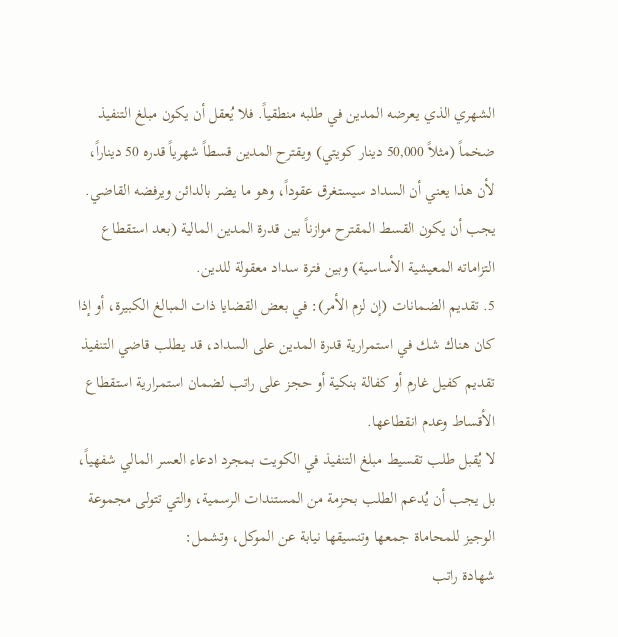الشهري الذي يعرضه المدين في طلبه منطقياً. فلا يُعقل أن يكون مبلغ التنفيذ ضخماً (مثلاً 50,000 دينار كويتي) ويقترح المدين قسطاً شهرياً قدره 50 ديناراً، لأن هذا يعني أن السداد سيستغرق عقوداً، وهو ما يضر بالدائن ويرفضه القاضي. يجب أن يكون القسط المقترح موازناً بين قدرة المدين المالية (بعد استقطاع التزاماته المعيشية الأساسية) وبين فترة سداد معقولة للدين.
5. تقديم الضمانات (إن لزم الأمر): في بعض القضايا ذات المبالغ الكبيرة، أو إذا كان هناك شك في استمرارية قدرة المدين على السداد، قد يطلب قاضي التنفيذ تقديم كفيل غارم أو كفالة بنكية أو حجز على راتب لضمان استمرارية استقطاع الأقساط وعدم انقطاعها.
لا يُقبل طلب تقسيط مبلغ التنفيذ في الكويت بمجرد ادعاء العسر المالي شفهياً، بل يجب أن يُدعم الطلب بحزمة من المستندات الرسمية، والتي تتولى مجموعة الوجيز للمحاماة جمعها وتنسيقها نيابة عن الموكل، وتشمل:
شهادة راتب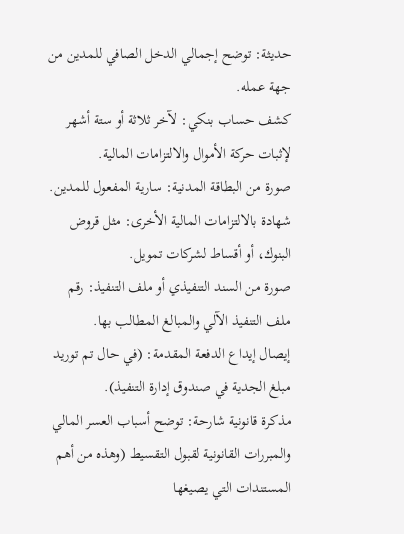حديثة: توضح إجمالي الدخل الصافي للمدين من جهة عمله.
كشف حساب بنكي: لآخر ثلاثة أو ستة أشهر لإثبات حركة الأموال والالتزامات المالية.
صورة من البطاقة المدنية: سارية المفعول للمدين.
شهادة بالالتزامات المالية الأخرى: مثل قروض البنوك، أو أقساط لشركات تمويل.
صورة من السند التنفيذي أو ملف التنفيذ: رقم ملف التنفيذ الآلي والمبالغ المطالب بها.
إيصال إيداع الدفعة المقدمة: (في حال تم توريد مبلغ الجدية في صندوق إدارة التنفيذ).
مذكرة قانونية شارحة: توضح أسباب العسر المالي والمبررات القانونية لقبول التقسيط (وهذه من أهم المستندات التي يصيغها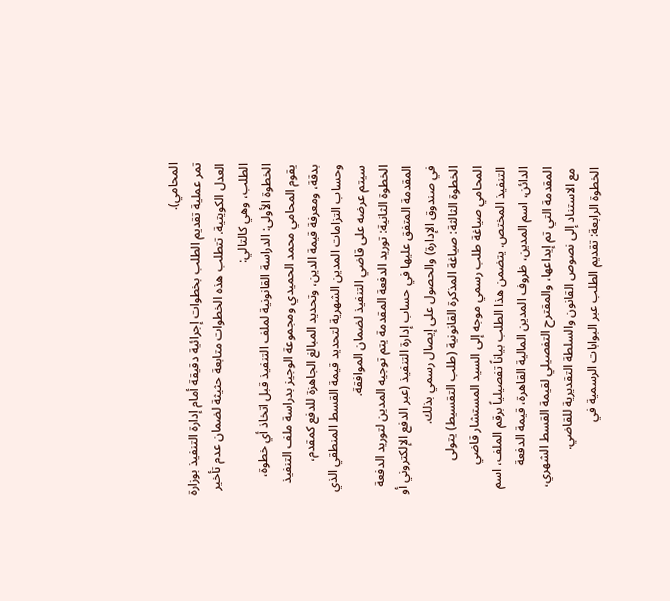المحامي).
تمر عملية تقديم الطلب بخطوات إجرائية دقيقة أمام إدارة التنفيذ بوزارة العدل الكويتية. تتطلب هذه الخطوات متابعة حثيثة لضمان عدم تأخير الطلب، وهي كالتالي:
الخطوة الأولى: الدراسة القانونية لملف التنفيذ قبل اتخاذ أي خطوة، يقوم المحامي محمد الحميدي ومجموعة الوجيز بدراسة ملف التنفيذ بدقة، ومعرفة قيمة الدين، وتحديد المبالغ الجاهزة للدفع كمقدم، وحساب التزامات المدين الشهرية لتحديد قيمة القسط المنطقي الذي سيتم عرضه على قاضي التنفيذ لضمان الموافقة.
الخطوة الثانية: توريد الدفعة المقدمة يتم توجيه المدين لتوريد الدفعة المقدمة المتفق عليها في حساب إدارة التنفيذ (عبر الدفع الإلكتروني أو في صندوق الإدارة) والحصول على إيصال رسمي بذلك.
الخطوة الثالثة: صياغة المذكرة القانونية (طلب التقسيط) يتولى المحامي صياغة طلب رسمي موجه إلى السيد المستشار قاضي التنفيذ المختص. يتضمن هذا الطلب بياناً تفصيلياً برقم الملف، اسم الدائن، اسم المدين، ظروف المدين المالية القاهرة، قيمة الدفعة المقدمة التي تم إيداعها، والمقترح التفصيلي لقيمة القسط الشهري، مع الاستناد إلى نصوص القانون والسلطة التقديرية للقاضي.
الخطوة الرابعة: تقديم الطلب عبر البوابات الرسمية في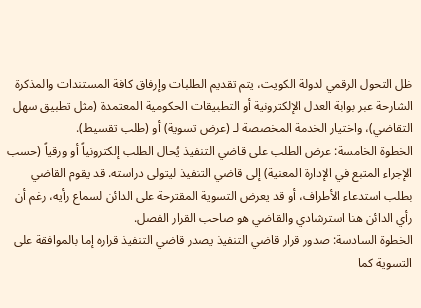ظل التحول الرقمي لدولة الكويت، يتم تقديم الطلبات وإرفاق كافة المستندات والمذكرة الشارحة عبر بوابة العدل الإلكترونية أو التطبيقات الحكومية المعتمدة (مثل تطبيق سهل التقاضي)، واختيار الخدمة المخصصة لـ (عرض تسوية) أو (طلب تقسيط).
الخطوة الخامسة: عرض الطلب على قاضي التنفيذ يُحال الطلب إلكترونياً أو ورقياً (حسب الإجراء المتبع في الإدارة المعنية) إلى قاضي التنفيذ ليتولى دراسته. قد يقوم القاضي بطلب استدعاء الأطراف، أو قد يعرض التسوية المقترحة على الدائن لسماع رأيه، رغم أن رأي الدائن هنا استرشادي والقاضي هو صاحب القرار الفصل.
الخطوة السادسة: صدور قرار قاضي التنفيذ يصدر قاضي التنفيذ قراره إما بالموافقة على التسوية كما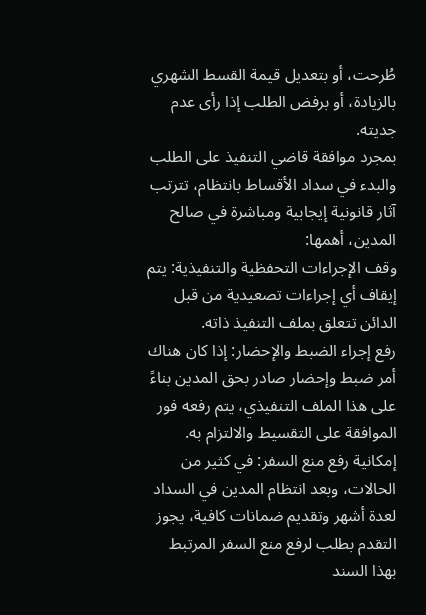طُرحت، أو بتعديل قيمة القسط الشهري بالزيادة، أو برفض الطلب إذا رأى عدم جديته.
بمجرد موافقة قاضي التنفيذ على الطلب والبدء في سداد الأقساط بانتظام، تترتب آثار قانونية إيجابية ومباشرة في صالح المدين، أهمها:
وقف الإجراءات التحفظية والتنفيذية: يتم إيقاف أي إجراءات تصعيدية من قبل الدائن تتعلق بملف التنفيذ ذاته.
رفع إجراء الضبط والإحضار: إذا كان هناك أمر ضبط وإحضار صادر بحق المدين بناءً على هذا الملف التنفيذي، يتم رفعه فور الموافقة على التقسيط والالتزام به.
إمكانية رفع منع السفر: في كثير من الحالات، وبعد انتظام المدين في السداد لعدة أشهر وتقديم ضمانات كافية، يجوز التقدم بطلب لرفع منع السفر المرتبط بهذا السند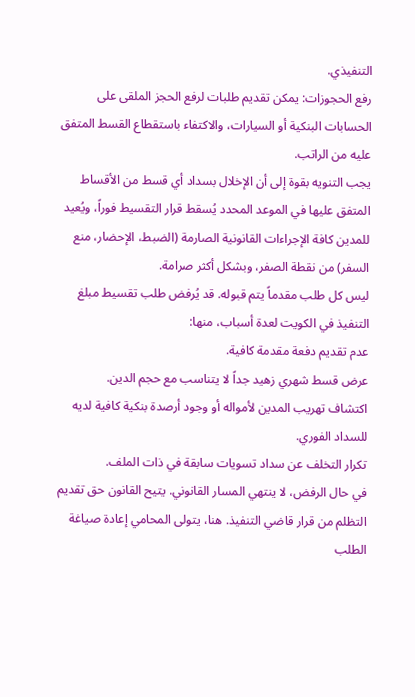التنفيذي.
رفع الحجوزات: يمكن تقديم طلبات لرفع الحجز الملقى على الحسابات البنكية أو السيارات، والاكتفاء باستقطاع القسط المتفق عليه من الراتب.
يجب التنويه بقوة إلى أن الإخلال بسداد أي قسط من الأقساط المتفق عليها في الموعد المحدد يُسقط قرار التقسيط فوراً، ويُعيد للمدين كافة الإجراءات القانونية الصارمة (الضبط، الإحضار، منع السفر) من نقطة الصفر، وبشكل أكثر صرامة.
ليس كل طلب مقدماً يتم قبوله. قد يُرفض طلب تقسيط مبلغ التنفيذ في الكويت لعدة أسباب، منها:
عدم تقديم دفعة مقدمة كافية.
عرض قسط شهري زهيد جداً لا يتناسب مع حجم الدين.
اكتشاف تهريب المدين لأمواله أو وجود أرصدة بنكية كافية لديه للسداد الفوري.
تكرار التخلف عن سداد تسويات سابقة في ذات الملف.
في حال الرفض، لا ينتهي المسار القانوني. يتيح القانون حق تقديم التظلم من قرار قاضي التنفيذ. هنا، يتولى المحامي إعادة صياغة الطلب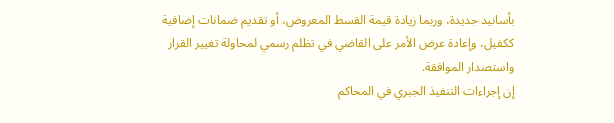بأسانيد جديدة، وربما زيادة قيمة القسط المعروض، أو تقديم ضمانات إضافية ككفيل، وإعادة عرض الأمر على القاضي في تظلم رسمي لمحاولة تغيير القرار واستصدار الموافقة.
إن إجراءات التنفيذ الجبري في المحاكم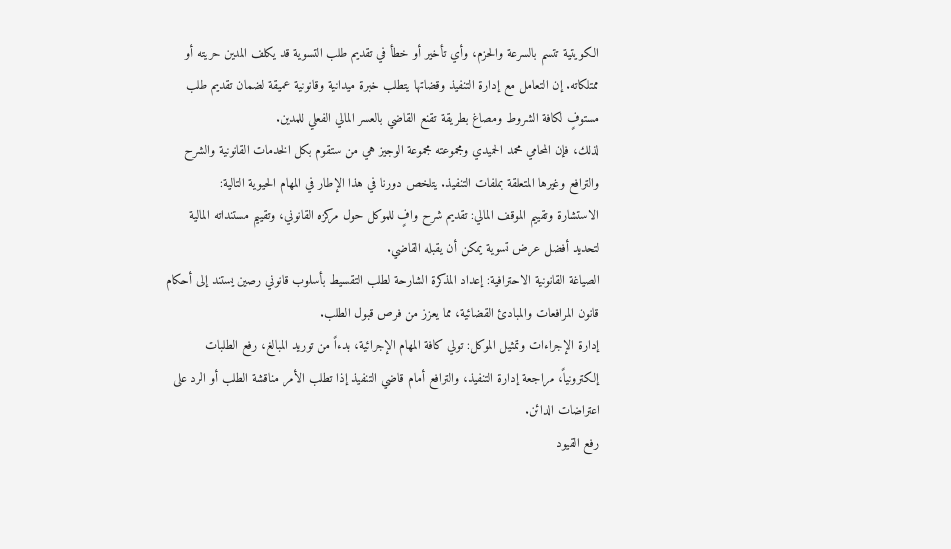الكويتية تتسم بالسرعة والحزم، وأي تأخير أو خطأ في تقديم طلب التسوية قد يكلف المدين حريته أو ممتلكاته. إن التعامل مع إدارة التنفيذ وقضاتها يتطلب خبرة ميدانية وقانونية عميقة لضمان تقديم طلب مستوفٍ لكافة الشروط ومصاغ بطريقة تقنع القاضي بالعسر المالي الفعلي للمدين.
لذلك، فإن المحامي محمد الحميدي ومجموعته مجموعة الوجيز هي من ستقوم بكل الخدمات القانونية والشرح والترافع وغيرها المتعلقة بملفات التنفيذ. يتلخص دورنا في هذا الإطار في المهام الحيوية التالية:
الاستشارة وتقييم الموقف المالي: تقديم شرح وافٍ للموكل حول مركزه القانوني، وتقييم مستنداته المالية لتحديد أفضل عرض تسوية يمكن أن يقبله القاضي.
الصياغة القانونية الاحترافية: إعداد المذكرة الشارحة لطلب التقسيط بأسلوب قانوني رصين يستند إلى أحكام قانون المرافعات والمبادئ القضائية، مما يعزز من فرص قبول الطلب.
إدارة الإجراءات وتمثيل الموكل: تولي كافة المهام الإجرائية، بدءاً من توريد المبالغ، رفع الطلبات إلكترونياً، مراجعة إدارة التنفيذ، والترافع أمام قاضي التنفيذ إذا تطلب الأمر مناقشة الطلب أو الرد على اعتراضات الدائن.
رفع القيود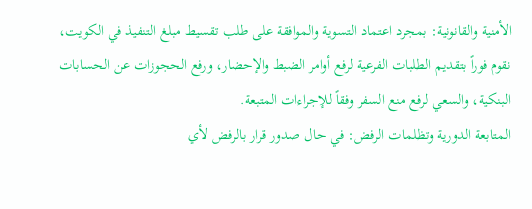الأمنية والقانونية: بمجرد اعتماد التسوية والموافقة على طلب تقسيط مبلغ التنفيذ في الكويت، نقوم فوراً بتقديم الطلبات الفرعية لرفع أوامر الضبط والإحضار، ورفع الحجوزات عن الحسابات البنكية، والسعي لرفع منع السفر وفقاً للإجراءات المتبعة.
المتابعة الدورية وتظلمات الرفض: في حال صدور قرار بالرفض لأي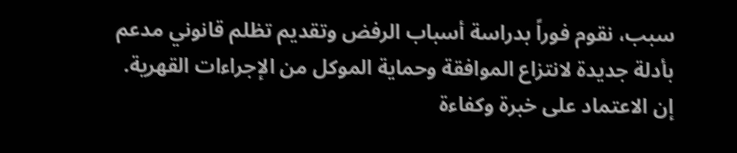سبب، نقوم فوراً بدراسة أسباب الرفض وتقديم تظلم قانوني مدعم بأدلة جديدة لانتزاع الموافقة وحماية الموكل من الإجراءات القهرية.
إن الاعتماد على خبرة وكفاءة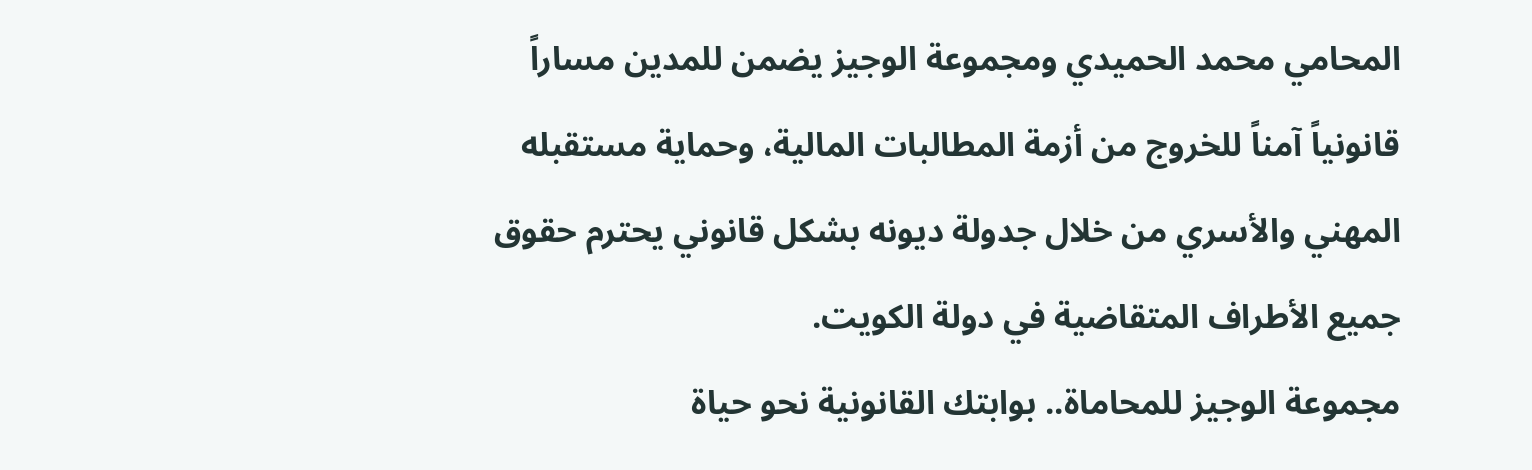المحامي محمد الحميدي ومجموعة الوجيز يضمن للمدين مساراً قانونياً آمناً للخروج من أزمة المطالبات المالية، وحماية مستقبله المهني والأسري من خلال جدولة ديونه بشكل قانوني يحترم حقوق جميع الأطراف المتقاضية في دولة الكويت.
مجموعة الوجيز للمحاماة.. بوابتك القانونية نحو حياة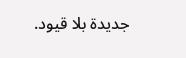جديدة بلا قيود.